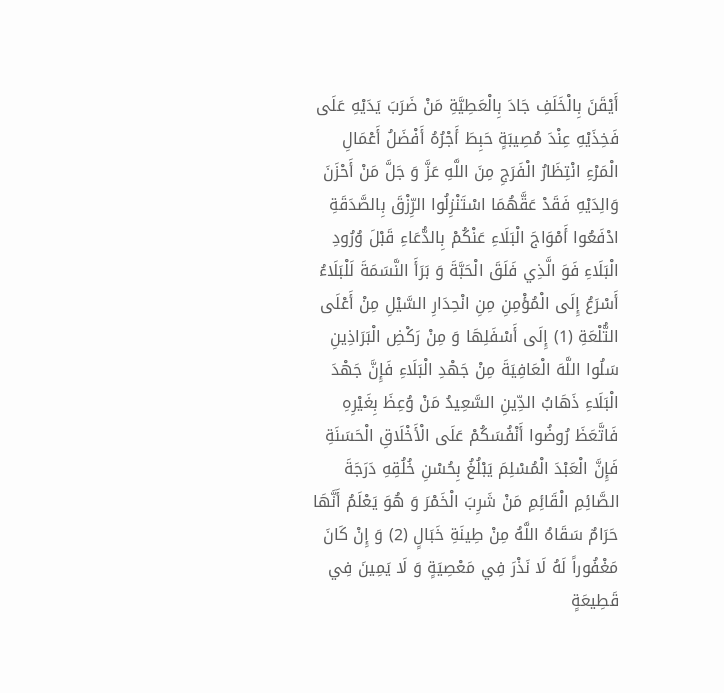أَيْقَنَ بِالْخَلَفِ جَادَ بِالْعَطِيَّةِ مَنْ ضَرَبَ يَدَيْهِ عَلَى فَخِذَيْهِ عِنْدَ مُصِيبَةٍ حَبِطَ أَجْرُهُ أَفْضَلُ أَعْمَالِ الْمَرْءِ انْتِظَارُ الْفَرَجِ مِنَ اللَّهِ عَزَّ وَ جَلَّ مَنْ أَحْزَنَ وَالِدَيْهِ فَقَدْ عَقَّهُمَا اسْتَنْزِلُوا الرِّزْقَ بِالصَّدَقَةِ ادْفَعُوا أَمْوَاجَ الْبَلَاءِ عَنْكُمْ بِالدُّعَاءِ قَبْلَ وُرُودِ الْبَلَاءِ فَوَ الَّذِي فَلَقَ الْحَبَّةَ وَ بَرَأَ النَّسَمَةَ لَلْبَلَاءُ أَسْرَعُ إِلَى الْمُؤْمِنِ مِنِ انْحِدَارِ السَّيْلِ مِنْ أَعْلَى التُّلْعَةِ (1) إِلَى أَسْفَلِهَا وَ مِنْ رَكْضِ الْبَرَاذِينِ سَلُوا اللَّهَ الْعَافِيَةَ مِنْ جَهْدِ الْبَلَاءِ فَإِنَّ جَهْدَ الْبَلَاءِ ذَهَابُ الدِّينِ السَّعِيدُ مَنْ وُعِظَ بِغَيْرِهِ فَاتَّعَظَ رُوضُوا أَنْفُسَكُمْ عَلَى الْأَخْلَاقِ الْحَسَنَةِ فَإِنَّ الْعَبْدَ الْمُسْلِمَ يَبْلُغُ بِحُسْنِ خُلُقِهِ دَرَجَةَ الصَّائِمِ الْقَائِمِ مَنْ شَرِبَ الْخَمْرَ وَ هُوَ يَعْلَمُ أَنَّهَا حَرَامٌ سَقَاهُ اللَّهُ مِنْ طِينَةِ خَبَالٍ (2) وَ إِنْ كَانَ مَغْفُوراً لَهُ لَا نَذْرَ فِي مَعْصِيَةٍ وَ لَا يَمِينَ فِي قَطِيعَةٍ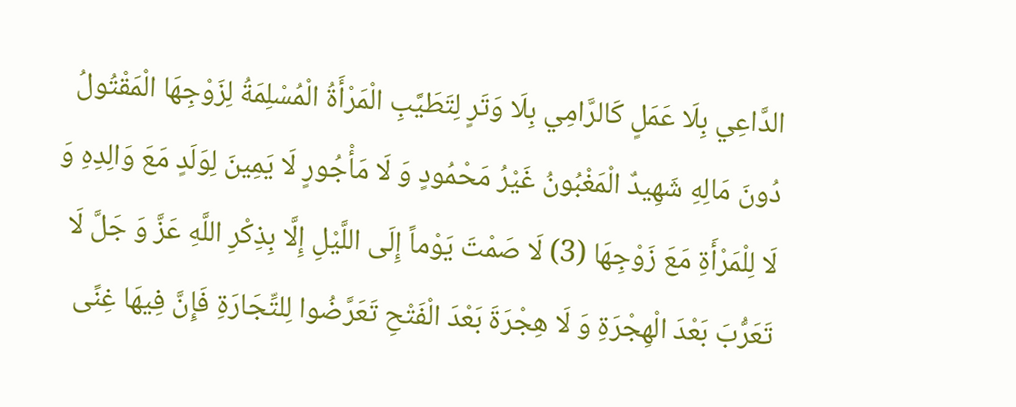الدَّاعِي بِلَا عَمَلٍ كَالرَّامِي بِلَا وَتَرٍ لِتَطَيَّبِ الْمَرْأَةُ الْمُسْلِمَةُ لِزَوْجِهَا الْمَقْتُولُ دُونَ مَالِهِ شَهِيدٌ الْمَغْبُونُ غَيْرُ مَحْمُودٍ وَ لَا مَأْجُورٍ لَا يَمِينَ لِوَلَدٍ مَعَ وَالِدِهِ وَ لَا لِلْمَرْأَةِ مَعَ زَوْجِهَا (3) لَا صَمْتَ يَوْماً إِلَى اللَّيْلِ إِلَّا بِذِكْرِ اللَّهِ عَزَّ وَ جَلَّ لَا تَعَرُّبَ بَعْدَ الْهِجْرَةِ وَ لَا هِجْرَةَ بَعْدَ الْفَتْحِ تَعَرَّضُوا لِلتِّجَارَةِ فَإِنَّ فِيهَا غِنًى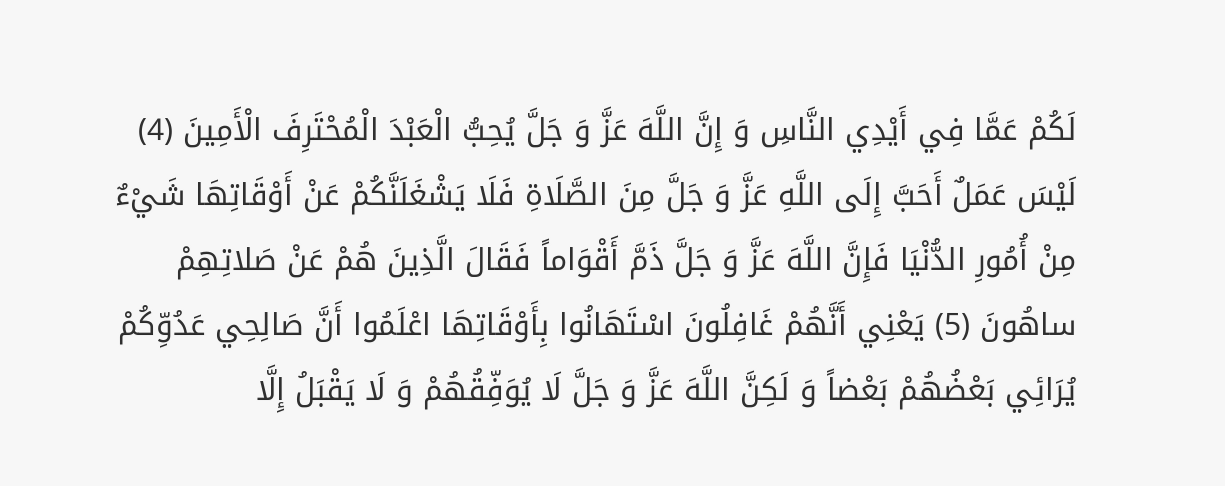لَكُمْ عَمَّا فِي أَيْدِي النَّاسِ وَ إِنَّ اللَّهَ عَزَّ وَ جَلَّ يُحِبُّ الْعَبْدَ الْمُحْتَرِفَ الْأَمِينَ (4) لَيْسَ عَمَلٌ أَحَبَّ إِلَى اللَّهِ عَزَّ وَ جَلَّ مِنَ الصَّلَاةِ فَلَا يَشْغَلَنَّكُمْ عَنْ أَوْقَاتِهَا شَيْءٌ مِنْ أُمُورِ الدُّنْيَا فَإِنَّ اللَّهَ عَزَّ وَ جَلَّ ذَمَّ أَقْوَاماً فَقَالَ الَّذِينَ هُمْ عَنْ صَلاتِهِمْ ساهُونَ (5) يَعْنِي أَنَّهُمْ غَافِلُونَ اسْتَهَانُوا بِأَوْقَاتِهَا اعْلَمُوا أَنَّ صَالِحِي عَدُوِّكُمْ يُرَائِي بَعْضُهُمْ بَعْضاً وَ لَكِنَّ اللَّهَ عَزَّ وَ جَلَّ لَا يُوَفِّقُهُمْ وَ لَا يَقْبَلُ إِلَّا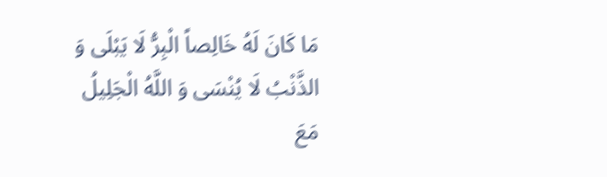مَا كَانَ لَهُ خَالِصاً الْبِرُّ لَا يَبْلَى وَ الذَّنْبُ لَا يُنْسَى وَ اللَّهُ الْجَلِيلُ مَعَ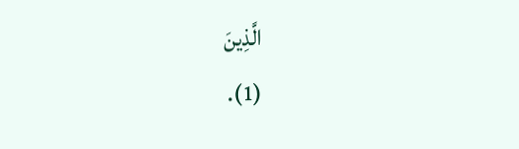الَّذِينَ
(1).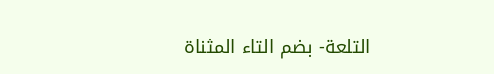التلعة- بضم التاء المثناة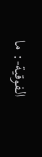الفوقية-: ما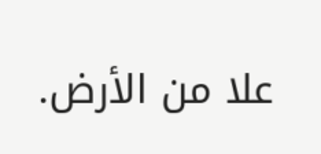علا من الأرض.